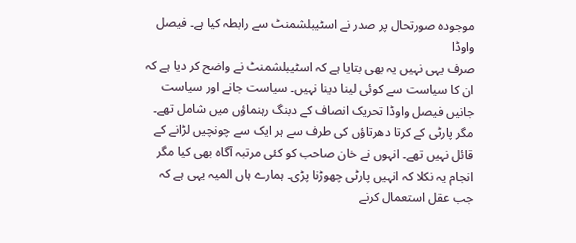موجودہ صورتحال پر صدر نے اسٹیبلشمنٹ سے رابطہ کیا ہے۔ فیصل واوڈا
صرف یہی نہیں یہ بھی بتایا ہے کہ اسٹیبلشمنٹ نے واضح کر دیا ہے کہ ان کا سیاست سے کوئی لینا دینا نہیں۔ سیاست جانے اور سیاست جانیں فیصل واوڈا تحریک انصاف کے دبنگ رہنماؤں میں شامل تھے۔ مگر پارٹی کے کرتا دھرتاؤں کی طرف سے ہر ایک سے چونچیں لڑانے کے قائل نہیں تھے۔ انہوں نے خان صاحب کو کئی مرتبہ آگاہ بھی کیا مگر انجام یہ نکلا کہ انہیں پارٹی چھوڑنا پڑی۔ ہمارے ہاں المیہ یہی ہے کہ جب عقل استعمال کرنے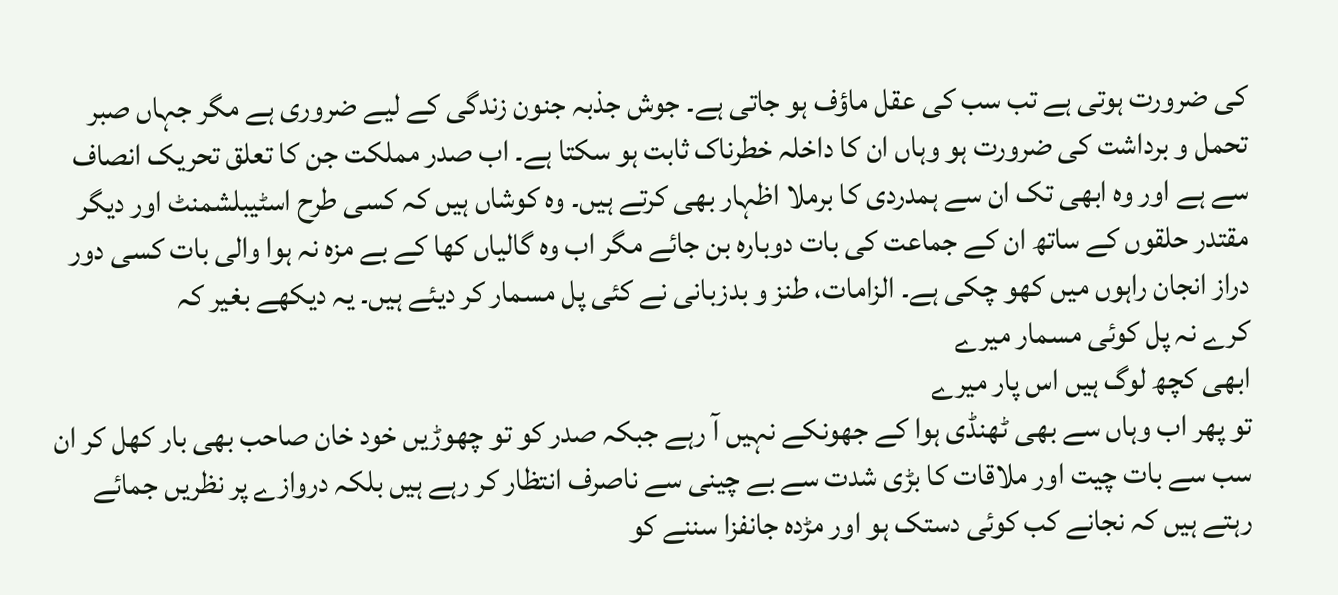کی ضرورت ہوتی ہے تب سب کی عقل ماؤف ہو جاتی ہے۔ جوش جذبہ جنون زندگی کے لیے ضروری ہے مگر جہاں صبر تحمل و برداشت کی ضرورت ہو وہاں ان کا داخلہ خطرناک ثابت ہو سکتا ہے۔ اب صدر مملکت جن کا تعلق تحریک انصاف سے ہے اور وہ ابھی تک ان سے ہمدردی کا برملا اظہار بھی کرتے ہیں۔ وہ کوشاں ہیں کہ کسی طرح اسٹیبلشمنٹ اور دیگر مقتدر حلقوں کے ساتھ ان کے جماعت کی بات دوبارہ بن جائے مگر اب وہ گالیاں کھا کے بے مزہ نہ ہوا والی بات کسی دور دراز انجان راہوں میں کھو چکی ہے۔ الزامات، طنز و بدزبانی نے کئی پل مسمار کر دیئے ہیں۔ یہ دیکھے بغیر کہ
کرے نہ پل کوئی مسمار میرے
ابھی کچھ لوگ ہیں اس پار میرے
تو پھر اب وہاں سے بھی ٹھنڈی ہوا کے جھونکے نہیں آ رہے جبکہ صدر کو تو چھوڑیں خود خان صاحب بھی بار کھل کر ان سب سے بات چیت اور ملاقات کا بڑی شدت سے بے چینی سے ناصرف انتظار کر رہے ہیں بلکہ دروازے پر نظریں جمائے رہتے ہیں کہ نجانے کب کوئی دستک ہو اور مڑدہ جانفزا سننے کو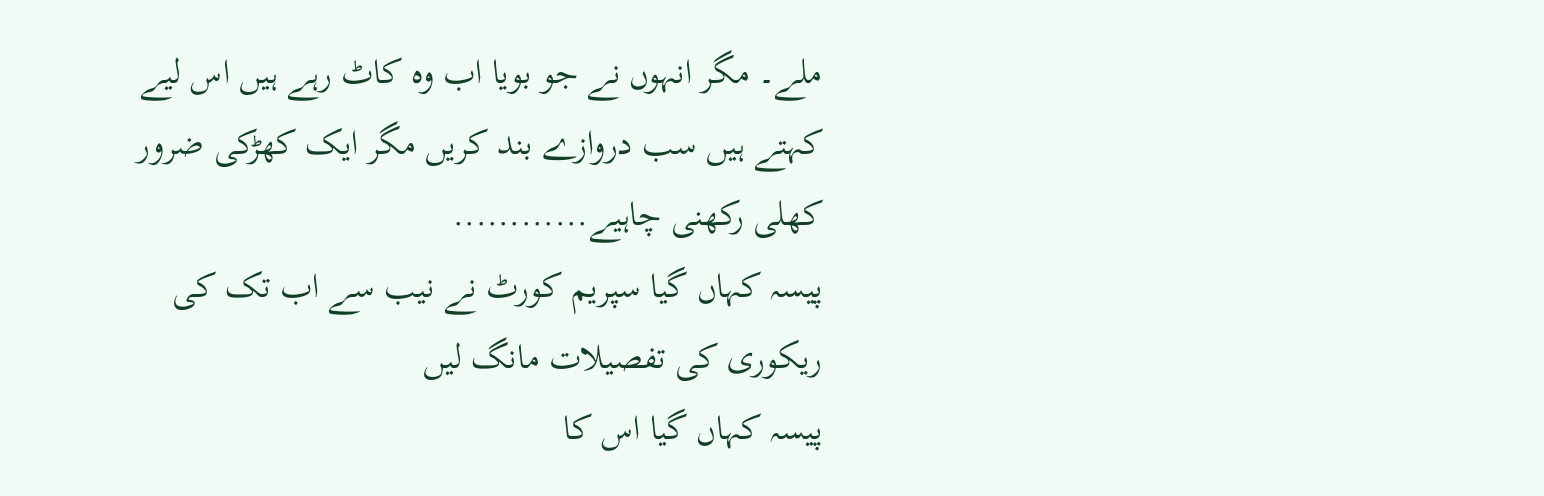ملے۔ مگر انہوں نے جو بویا اب وہ کاٹ رہے ہیں اس لیے کہتے ہیں سب دروازے بند کریں مگر ایک کھڑکی ضرور کھلی رکھنی چاہیے............
پیسہ کہاں گیا سپریم کورٹ نے نیب سے اب تک کی ریکوری کی تفصیلات مانگ لیں
پیسہ کہاں گیا اس کا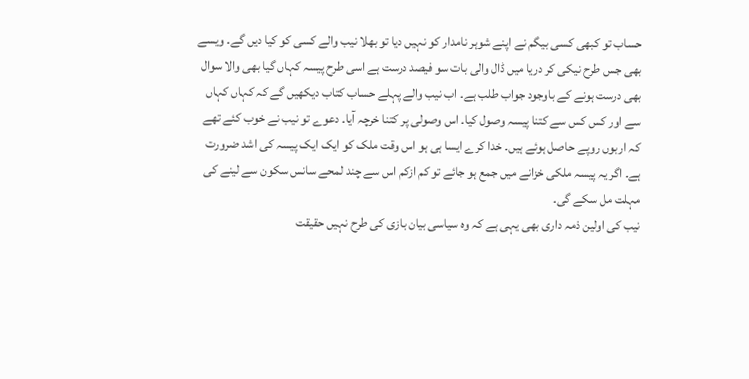حساب تو کبھی کسی بیگم نے اپنے شوہر نامدار کو نہیں دیا تو بھلا نیب والے کسی کو کیا دیں گے۔ ویسے بھی جس طرح نیکی کر دریا میں ڈال والی بات سو فیصد درست ہے اسی طرح پیسہ کہاں گیا بھی والا سوال بھی درست ہونے کے باوجود جواب طلب ہے۔ اب نیب والے پہلے حساب کتاب دیکھیں گے کہ کہاں کہاں سے اور کس کس سے کتنا پیسہ وصول کیا۔ اس وصولی پر کتنا خرچہ آیا۔ دعوے تو نیب نے خوب کئے تھے کہ اربوں روپے حاصل ہوئے ہیں۔ خدا کرے ایسا ہی ہو اس وقت ملک کو ایک ایک پیسہ کی اشد ضرورت ہے۔ اگر یہ پیسہ ملکی خزانے میں جمع ہو جائے تو کم ازکم اس سے چند لمحے سانس سکون سے لینے کی مہلت مل سکے گی۔
نیب کی اولین ذمہ داری بھی یہی ہے کہ وہ سیاسی بیان بازی کی طرح نہیں حقیقت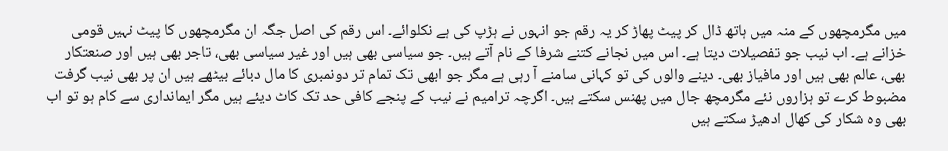میں مگرمچھوں کے منہ میں ہاتھ ڈال کر پیٹ پھاڑ کر یہ رقم جو انہوں نے ہڑپ کی ہے نکلوائے۔ اس رقم کی اصل جگہ ان مگرمچھوں کا پیٹ نہیں قومی خزانے ہے۔ اب نیب جو تفصیلات دیتا ہے۔ اس میں نجانے کتنے شرفا کے نام آتے ہیں۔ جو سیاسی بھی ہیں اور غیر سیاسی بھی، تاجر بھی ہیں اور صنعتکار بھی، عالم بھی ہیں اور مافیاز بھی۔ دینے والوں کی تو کہانی سامنے آ رہی ہے مگر جو ابھی تک تمام تر دونمبری کا مال دبائے بیٹھے ہیں ان پر بھی نیب گرفت مضبوط کرے تو ہزاروں نئے مگرمچھ جال میں پھنس سکتے ہیں۔ اگرچہ ترامیم نے نیب کے پنجے کافی حد تک کاٹ دیئے ہیں مگر ایمانداری سے کام ہو تو اب بھی وہ شکار کی کھال ادھیڑ سکتے ہیں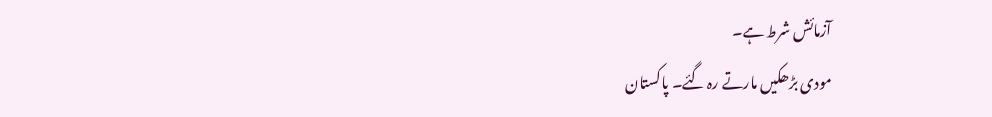آزمائش شرط ہے۔
مودی بڑھکیں مارتے رہ گئے۔ پاکستان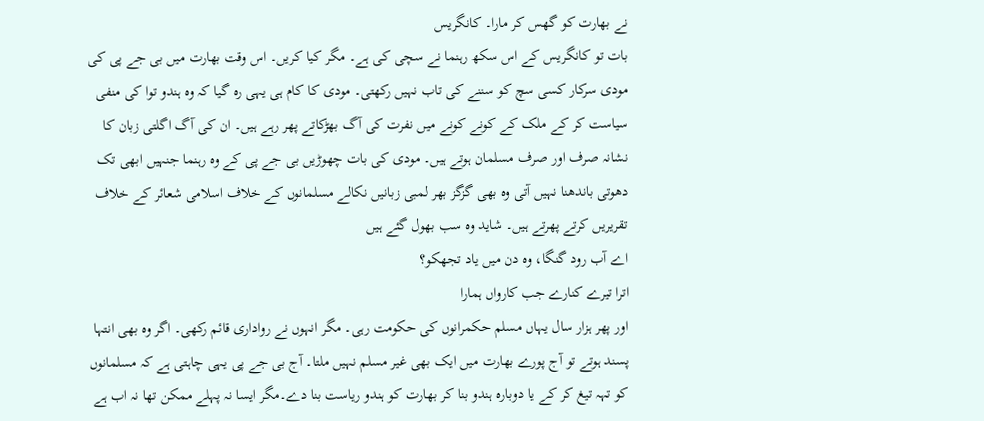نے بھارت کو گھس کر مارا۔ کانگریس
بات تو کانگریس کے اس سکھ رہنما نے سچی کی ہے۔ مگر کیا کریں۔ اس وقت بھارت میں بی جے پی کی مودی سرکار کسی سچ کو سننے کی تاب نہیں رکھتی۔ مودی کا کام ہی یہی رہ گیا کہ وہ ہندو توا کی منفی سیاست کر کے ملک کے کونے کونے میں نفرت کی آگ بھڑکاتے پھر رہے ہیں۔ ان کی آگ اگلتی زبان کا نشانہ صرف اور صرف مسلمان ہوتے ہیں۔ مودی کی بات چھوڑیں بی جے پی کے وہ رہنما جنہیں ابھی تک دھوتی باندھنا نہیں آتی وہ بھی گزگز بھر لمبی زبانیں نکالے مسلمانوں کے خلاف اسلامی شعائر کے خلاف تقریریں کرتے پھرتے ہیں۔ شاید وہ سب بھول گئے ہیں
اے آب رود گنگا، وہ دن میں یاد تجھکو؟
اترا تیرے کنارے جب کارواں ہمارا
اور پھر ہزار سال یہاں مسلم حکمرانوں کی حکومت رہی۔ مگر انہوں نے رواداری قائم رکھی۔ اگر وہ بھی انتہا پسند ہوتے تو آج پورے بھارت میں ایک بھی غیر مسلم نہیں ملتا۔ آج بی جے پی یہی چاہتی ہے کہ مسلمانوں کو تہہ تیغ کر کے یا دوبارہ ہندو بنا کر بھارت کو ہندو ریاست بنا دے۔مگر ایسا نہ پہلے ممکن تھا نہ اب ہے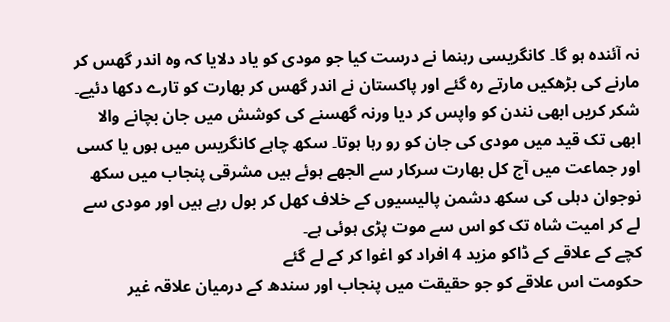نہ آئندہ ہو گا۔ کانگریسی رہنما نے درست کیا جو مودی کو یاد دلایا کہ وہ اندر گھس کر مارنے کی بڑھکیں مارتے رہ گئے اور پاکستان نے اندر گھس کر بھارت کو تارے دکھا دئیے۔ شکر کریں ابھی نندن کو واپس کر دیا ورنہ گھسنے کی کوشش میں جان بچانے والا ابھی تک قید میں مودی کی جان کو رو رہا ہوتا۔ سکھ چاہے کانگریس میں ہوں یا کسی اور جماعت میں آج کل بھارت سرکار سے الجھے ہوئے ہیں مشرقی پنجاب میں سکھ نوجوان دہلی کی سکھ دشمن پالیسیوں کے خلاف کھل کر بول رہے ہیں اور مودی سے لے کر امیت شاہ تک کو اس سے موت پڑی ہوئی ہے۔
کچے کے علاقے کے ڈاکو مزید 4 افراد کو اغوا کر کے لے گئے
حکومت اس علاقے کو جو حقیقت میں پنجاب اور سندھ کے درمیان علاقہ غیر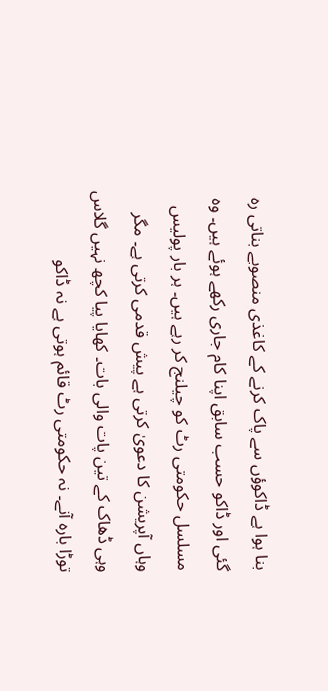بنا ہوا ہے ڈاکوؤں سے پاک کرنے کے کاغذی منصوبے بناتی رہ گئی اور ڈاکو حسب سابق اپنا کام جاری رکھے ہوئے ہیں۔ وہ مسلسل حکومتی رٹ کو چیلنج کر رہے ہیں۔ ہر بار پولیس وہاں آپریشن کا دعویٰ کرتی ہے پیش قدمی کرتی ہے۔ مگر وہی ڈھاک کے تین پات والی بات۔ کھایا پیا کچھ نہیں گلاس توڑا بارہ آنے۔ نہ حکومتی رٹ قائم ہوتی ہے نہ ڈاکو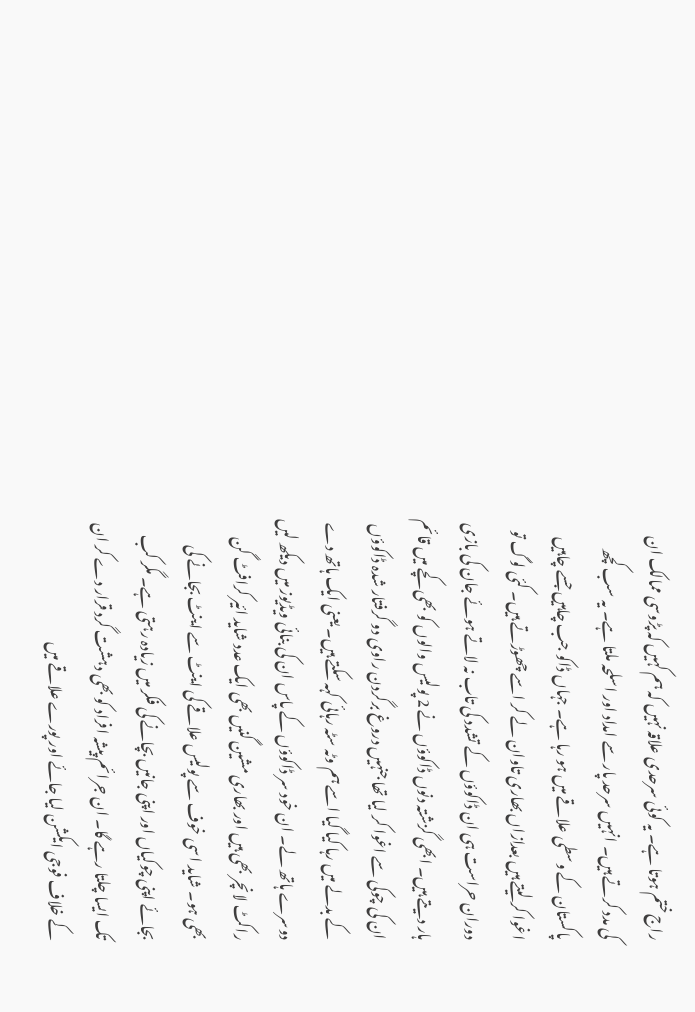راج ختم ہوتا ہے۔ یہ کوئی سرحدی علاقہ نہیں کہ ہم کہیں کہ پڑوسی ممالک ان کی مدد کرتے ہیں۔ انہیں سرحد پار سے امداد اور اسلحہ ملتا ہے۔ یہ سب کچھ پاکستان کے وسطی علاقے میں ہو رہا ہے۔ جہاں ڈاکو جب چاہیں جسے چاہیں اغوا کر لیتے ہیں بعدازاں بھاری تاوان لے کر اسے چھوڑتے ہیں۔ کئی لوگ تو دوران حراست ہی ان ڈاکوؤں کے تشدد کی تاب نہ لاتے ہوئے جان کی بازی ہار دیتے ہیں۔ ابھی گزشتہ دنوں ڈاکوؤں نے 2 پولیس والوں کو بھی کچے میں قائم ان کی چوکی سے اغوا کر لیا تھا جنہیں دروغ برگردن راوی دو گرفتار شدہ ڈاکوؤں کے بدلے میں رہا کیا گیا اسے ہم وٹہ سٹہ رہائی کہہ سکتے ہیں۔ یعنی ایک ہاتھ دے دوسرے ہاتھ لے۔ ان خود سر ڈاکوؤں کے پاس ان کی بنائی ویڈیوز میں دیکھ لیں راکٹ لانچر بھی ہیں اور بھاری مشین گنیں بھی ایک عدد شاید ائیر کرافٹ گن بھی ہو۔ شاید اسی خوف سے پولیس علاقے کی اینٹ سے اینٹ بجانے کی بجائے اپنی چوکیاں اور اپنی جانیں بچانے کی فکر میں زیادہ رہتی ہے۔ مگر کب تک ایسا چلتا رہے گا۔ ان جرائم پیشہ افراد کو بھی دہشت گرد قرار دے کر ان کے خلاف فوجی ایکشن لیا جائے اور پورے علاقے میں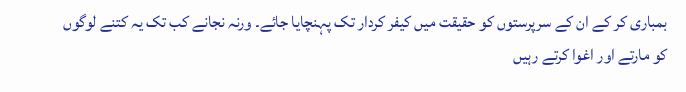بمباری کر کے ان کے سرپرستوں کو حقیقت میں کیفر کردار تک پہنچایا جائے۔ ورنہ نجانے کب تک یہ کتنے لوگوں کو مارتے اور اغوا کرتے رہیں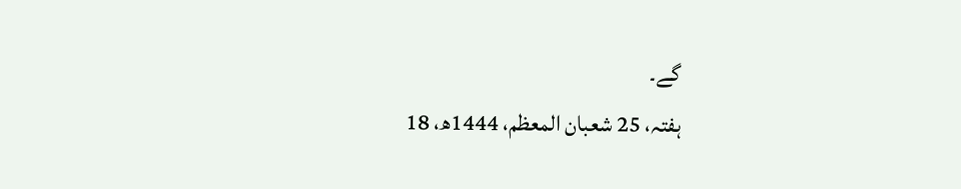گے۔
ہفتہ، 25 شعبان المعظم، 1444ھ، 18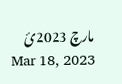مارچ 2023ئ
Mar 18, 2023